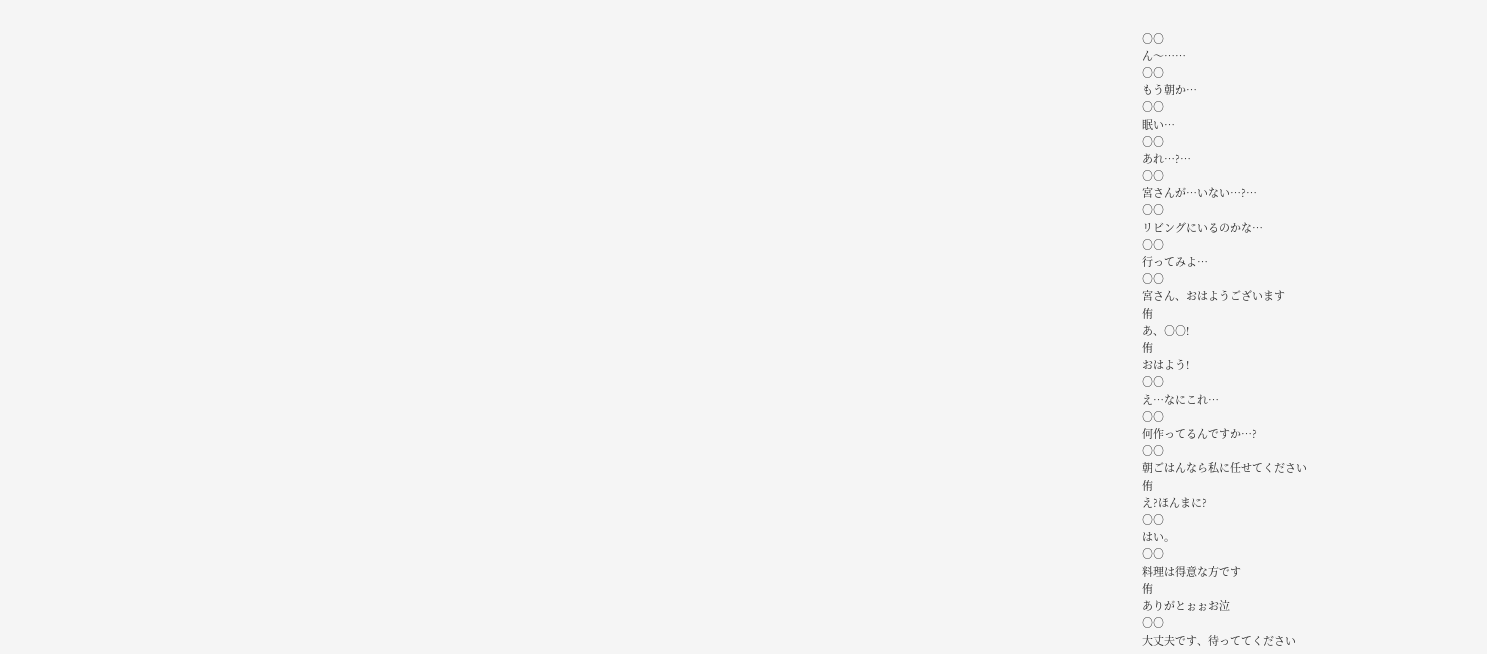○○
ん〜……
○○
もう朝か…
○○
眠い…
○○
あれ…?…
○○
宮さんが…いない…?…
○○
リビングにいるのかな…
○○
行ってみよ…
○○
宮さん、おはようございます
侑
あ、○○!
侑
おはよう!
○○
え…なにこれ…
○○
何作ってるんですか…?
○○
朝ごはんなら私に任せてください
侑
え?ほんまに?
○○
はい。
○○
料理は得意な方です
侑
ありがとぉぉお泣
○○
大丈夫です、待っててください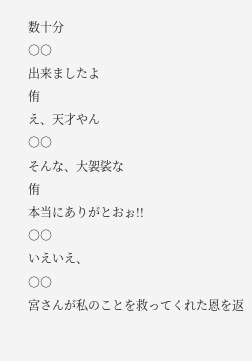数十分
○○
出来ましたよ
侑
え、天才やん
○○
そんな、大袈裟な
侑
本当にありがとおぉ!!
○○
いえいえ、
○○
宮さんが私のことを救ってくれた恩を返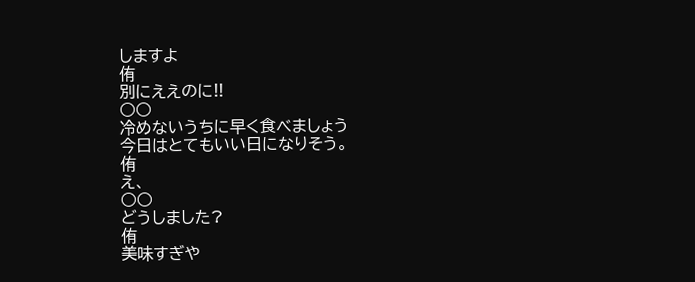しますよ
侑
別にええのに!!
○○
冷めないうちに早く食べましょう
今日はとてもいい日になりそう。
侑
え、
○○
どうしました?
侑
美味すぎや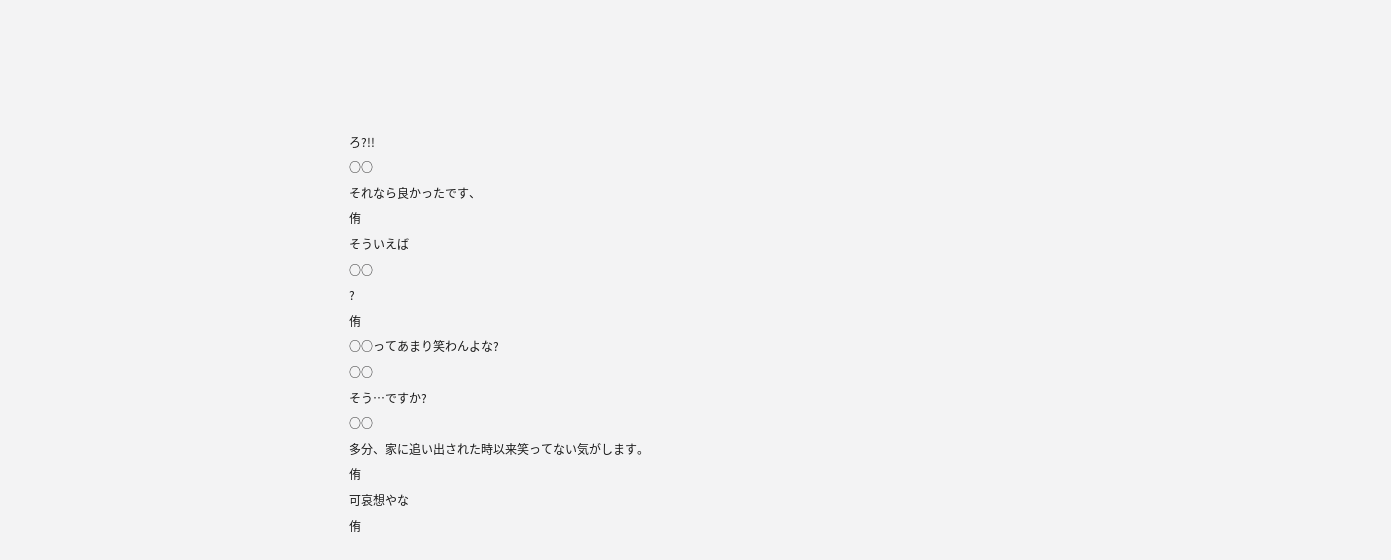ろ?!!
○○
それなら良かったです、
侑
そういえば
○○
?
侑
○○ってあまり笑わんよな?
○○
そう…ですか?
○○
多分、家に追い出された時以来笑ってない気がします。
侑
可哀想やな
侑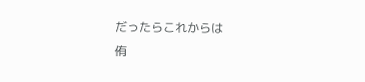だったらこれからは
侑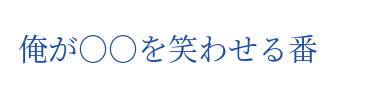俺が○○を笑わせる番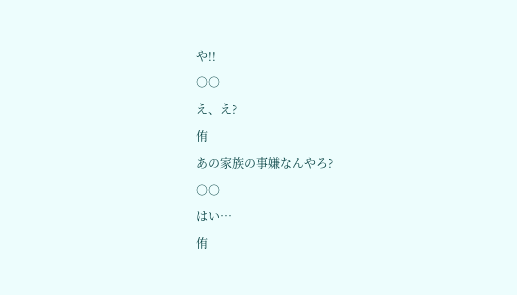や!!
○○
え、え?
侑
あの家族の事嫌なんやろ?
○○
はい…
侑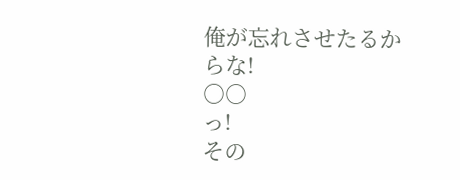俺が忘れさせたるからな!
○○
っ!
その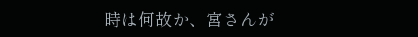時は何故か、宮さんが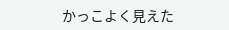かっこよく見えた